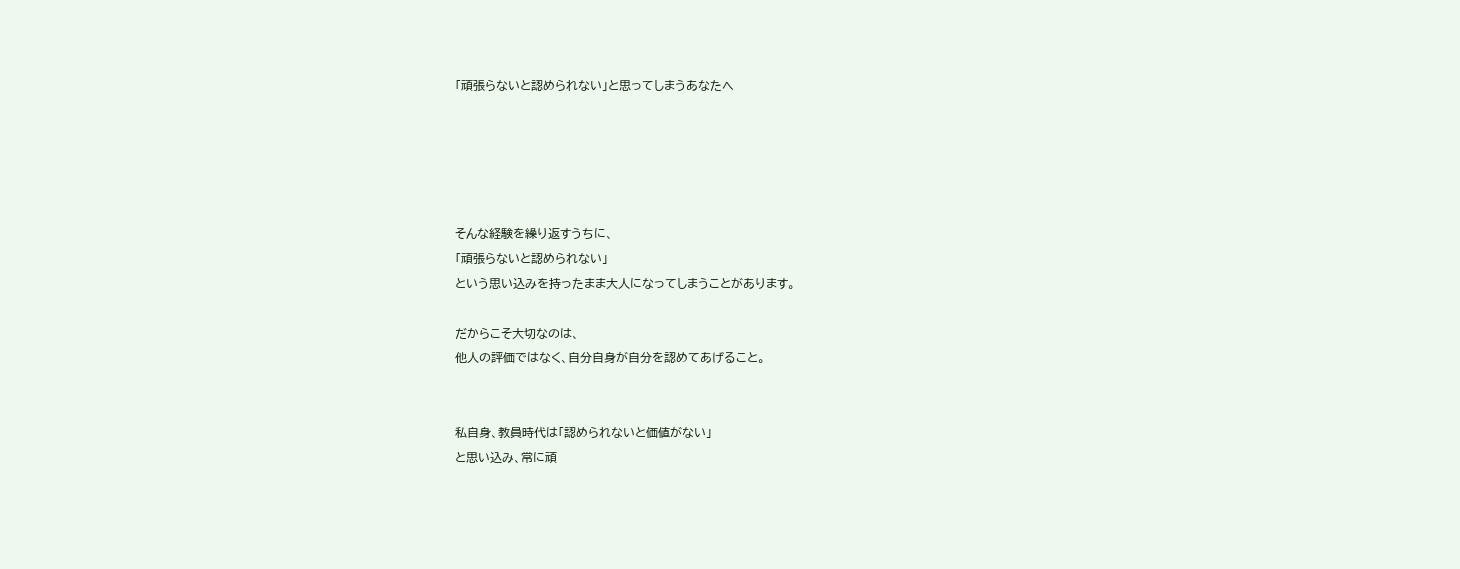「頑張らないと認められない」と思ってしまうあなたへ





そんな経験を繰り返すうちに、
「頑張らないと認められない」
という思い込みを持ったまま大人になってしまうことがあります。

だからこそ大切なのは、
他人の評価ではなく、自分自身が自分を認めてあげること。


私自身、教員時代は「認められないと価値がない」
と思い込み、常に頑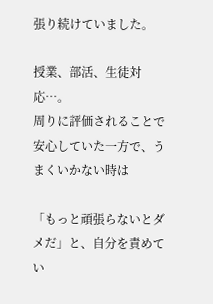張り続けていました。

授業、部活、生徒対応…。
周りに評価されることで安心していた一方で、うまくいかない時は

「もっと頑張らないとダメだ」と、自分を責めてい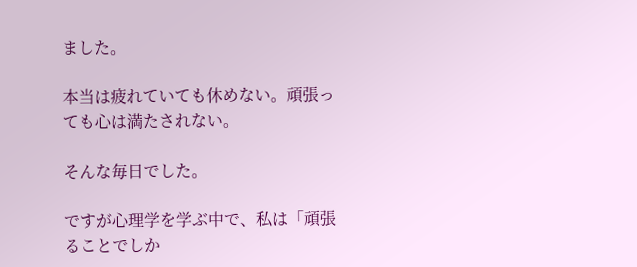ました。

本当は疲れていても休めない。頑張っても心は満たされない。

そんな毎日でした。

ですが心理学を学ぶ中で、私は「頑張ることでしか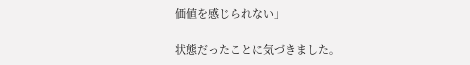価値を感じられない」

状態だったことに気づきました。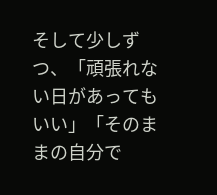そして少しずつ、「頑張れない日があってもいい」「そのままの自分で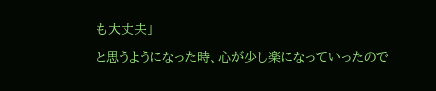も大丈夫」

と思うようになった時、心が少し楽になっていったので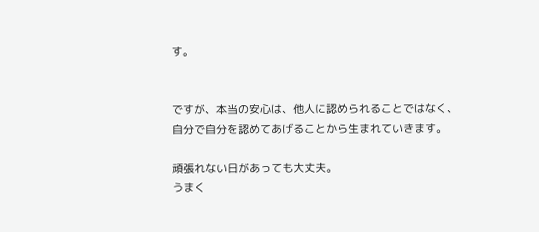す。


ですが、本当の安心は、他人に認められることではなく、
自分で自分を認めてあげることから生まれていきます。

頑張れない日があっても大丈夫。
うまく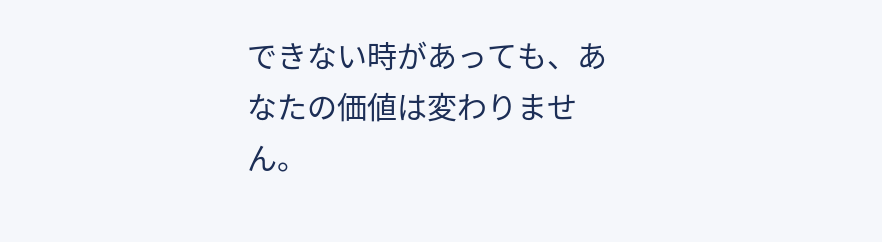できない時があっても、あなたの価値は変わりません。